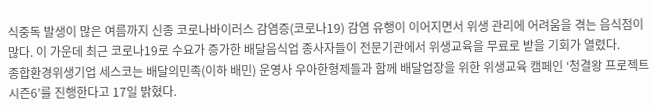식중독 발생이 많은 여름까지 신종 코로나바이러스 감염증(코로나19) 감염 유행이 이어지면서 위생 관리에 어려움을 겪는 음식점이 많다. 이 가운데 최근 코로나19로 수요가 증가한 배달음식업 종사자들이 전문기관에서 위생교육을 무료로 받을 기회가 열렸다.
종합환경위생기업 세스코는 배달의민족(이하 배민) 운영사 우아한형제들과 함께 배달업장을 위한 위생교육 캠페인 ‘청결왕 프로젝트 시즌6’를 진행한다고 17일 밝혔다.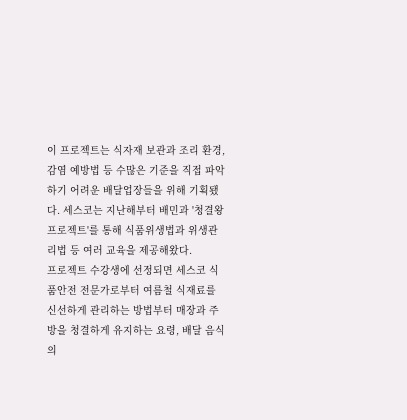이 프로젝트는 식자재 보관과 조리 환경, 감염 예방법 등 수많은 기준을 직접 파악하기 어려운 배달업장들을 위해 기획됐다. 세스코는 지난해부터 배민과 '청결왕 프로젝트'를 통해 식품위생법과 위생관리법 등 여러 교육을 제공해왔다.
프로젝트 수강생에 선정되면 세스코 식품안전 전문가로부터 여름철 식재료를 신선하게 관리하는 방법부터 매장과 주방을 청결하게 유지하는 요령, 배달 음식의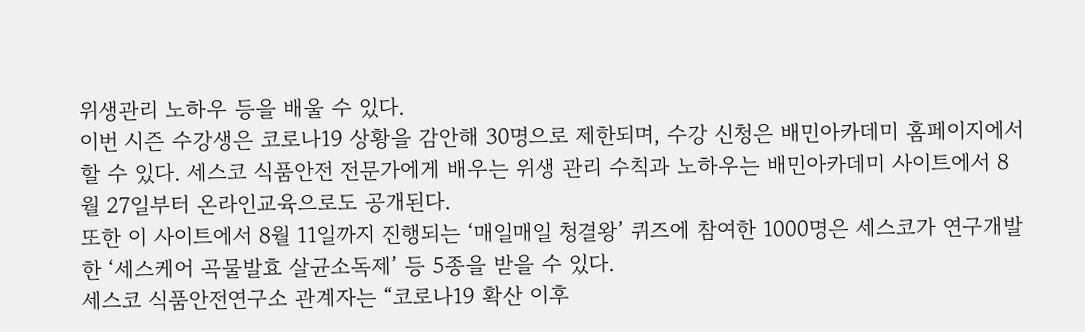위생관리 노하우 등을 배울 수 있다.
이번 시즌 수강생은 코로나19 상황을 감안해 30명으로 제한되며, 수강 신청은 배민아카데미 홈페이지에서 할 수 있다. 세스코 식품안전 전문가에게 배우는 위생 관리 수칙과 노하우는 배민아카데미 사이트에서 8월 27일부터 온라인교육으로도 공개된다.
또한 이 사이트에서 8월 11일까지 진행되는 ‘매일매일 청결왕’ 퀴즈에 참여한 1000명은 세스코가 연구개발한 ‘세스케어 곡물발효 살균소독제’ 등 5종을 받을 수 있다.
세스코 식품안전연구소 관계자는 “코로나19 확산 이후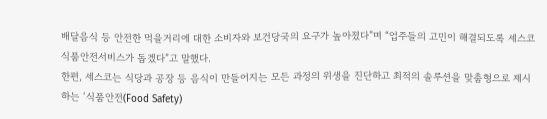배달음식 등 안전한 먹을거리에 대한 소비자와 보건당국의 요구가 높아졌다”며 “업주들의 고민이 해결되도록 세스코 식품안전서비스가 돕겠다”고 말했다.
한편, 세스코는 식당과 공장 등 음식이 만들어지는 모든 과정의 위생을 진단하고 최적의 솔루션을 맞춤형으로 제시하는 ‘식품안전(Food Safety)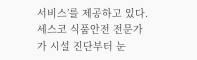서비스’를 제공하고 있다. 세스코 식품안전 전문가가 시설 진단부터 눈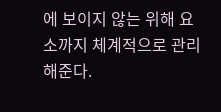에 보이지 않는 위해 요소까지 체계적으로 관리해준다.